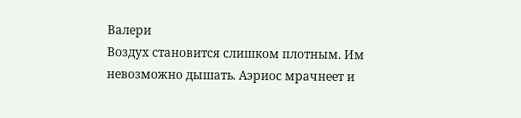Валери
Воздух становится слишком плотным. Им невозможно дышать. Аэриос мрачнеет и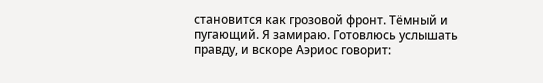становится как грозовой фронт. Тёмный и пугающий. Я замираю. Готовлюсь услышать правду, и вскоре Аэриос говорит: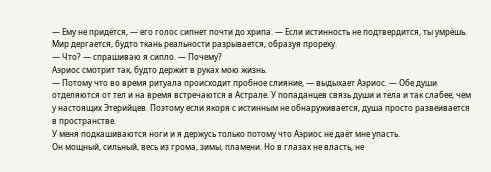— Ему не придётся, — его голос сипнет почти до хрипа. — Если истинность не подтвердится, ты умрёшь.
Мир дергается, будто ткань реальности разрывается, образуя прореху.
— Что? — спрашиваю я сипло. — Почему?
Аэриос смотрит так, будто держит в руках мою жизнь.
— Потому что во время ритуала происходит пробное слияние, — выдыхает Аэриос. — Обе души отделяются от тел и на время встречаются в Астрале. У попаданцев связь души и тела и так слабее, чем у настоящих Этерийцев. Поэтому если якоря с истинным не обнаруживается, душа просто развеивается в пространстве.
У меня подкашиваются ноги и я держусь только потому что Аэриос не даёт мне упасть.
Он мощный, сильный, весь из грома, зимы, пламени. Но в глазах не власть, не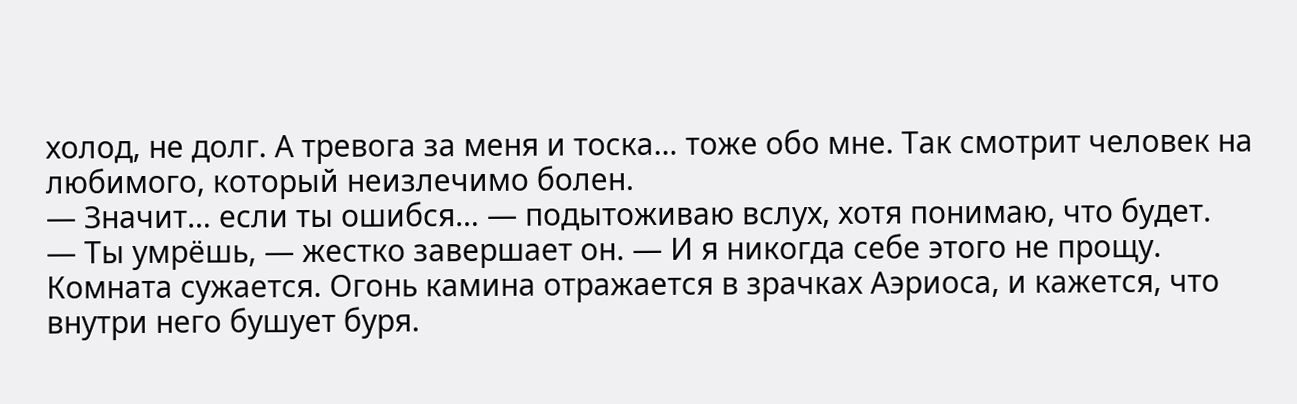холод, не долг. А тревога за меня и тоска… тоже обо мне. Так смотрит человек на любимого, который неизлечимо болен.
— Значит… если ты ошибся… — подытоживаю вслух, хотя понимаю, что будет.
— Ты умрёшь, — жестко завершает он. — И я никогда себе этого не прощу.
Комната сужается. Огонь камина отражается в зрачках Аэриоса, и кажется, что внутри него бушует буря.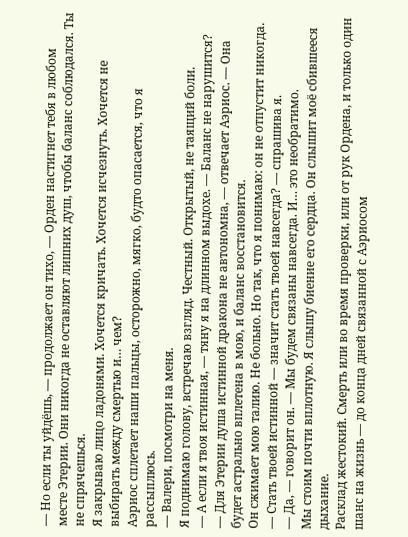— Но если ты уйдёшь, — продолжает он тихо, — Орден настигнет тебя в любом месте Этерии. Они никогда не оставляют лишних душ, чтобы баланс соблюдался. Ты не спрячешься.
Я закрываю лицо ладонями. Хочется кричать. Хочется исчезнуть. Хочется не выбирать между смертью и… чем?
Аэриос сплетает наши пальцы, осторожно, мягко, будто опасается, что я рассыплюсь.
— Валери, посмотри на меня.
Я поднимаю голову, встречаю взгляд. Честный. Открытый, не таящий боли.
— А если я твоя истинная, — тяну я на длинном выдохе. — Баланс не нарушится?
— Для Этерии душа истинной дракона не автономна, — отвечает Аэриос. — Она будет астрально вплетена в мою, и баланс восстановится.
Он сжимает мою талию. Не больно. Но так, что я понимаю: он не отпустит никогда.
— Стать твоей истинной — значит стать твоей навсегда? — спрашива я.
— Да, — говорит он. — Мы будем связаны навсегда. И… это необратимо.
Мы стоим почти вплотную. Я слышу биение его сердца. Он слышит моё сбившееся дыхание.
Расклад жестокий. Смерть или во время проверки, или от рук Ордена, и только один шанс на жизнь — до конца дней связанной с Аэриосом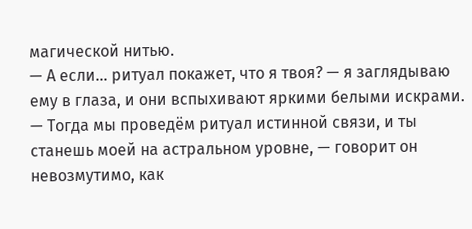магической нитью.
— А если… ритуал покажет, что я твоя? — я заглядываю ему в глаза, и они вспыхивают яркими белыми искрами.
— Тогда мы проведём ритуал истинной связи, и ты станешь моей на астральном уровне, — говорит он невозмутимо, как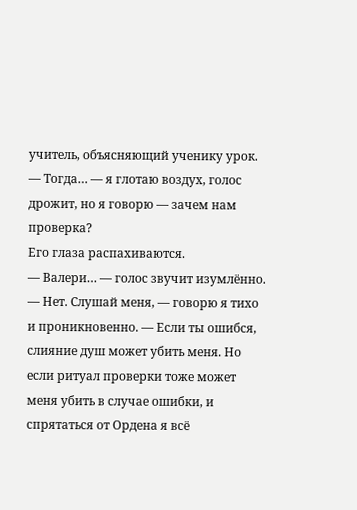учитель, объясняющий ученику урок.
— Тогда… — я глотаю воздух, голос дрожит, но я говорю — зачем нам проверка?
Его глаза распахиваются.
— Валери… — голос звучит изумлённо.
— Нет. Слушай меня, — говорю я тихо и проникновенно. — Если ты ошибся, слияние душ может убить меня. Но если ритуал проверки тоже может меня убить в случае ошибки, и спрятаться от Ордена я всё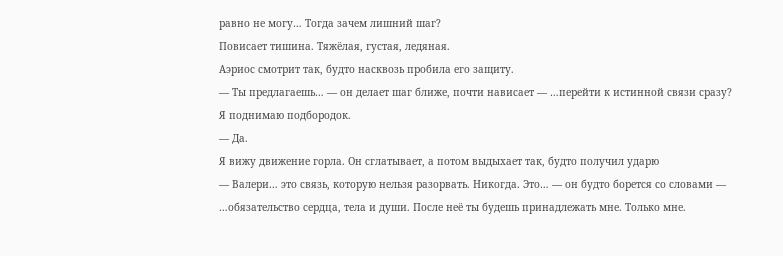равно не могу… Тогда зачем лишний шаг?
Повисает тишина. Тяжёлая, густая, ледяная.
Аэриос смотрит так, будто насквозь пробила его защиту.
— Ты предлагаешь… — он делает шаг ближе, почти нависает — …перейти к истинной связи сразу?
Я поднимаю подбородок.
— Да.
Я вижу движение горла. Он сглатывает, а потом выдыхает так, будто получил ударю
— Валери… это связь, которую нельзя разорвать. Никогда. Это… — он будто борется со словами — …обязательство сердца, тела и души. После неё ты будешь принадлежать мне. Только мне.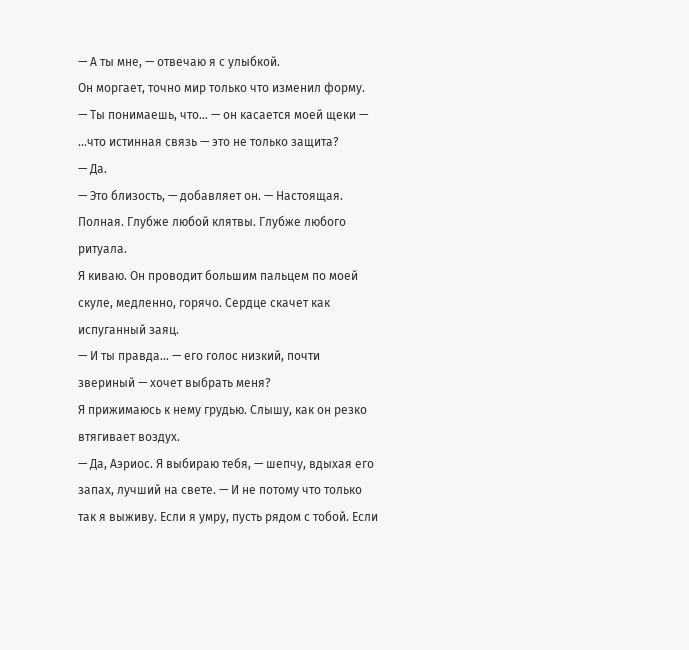— А ты мне, — отвечаю я с улыбкой.
Он моргает, точно мир только что изменил форму.
— Ты понимаешь, что… — он касается моей щеки — …что истинная связь — это не только защита?
— Да.
— Это близость, — добавляет он. — Настоящая. Полная. Глубже любой клятвы. Глубже любого ритуала.
Я киваю. Он проводит большим пальцем по моей скуле, медленно, горячо. Сердце скачет как испуганный заяц.
— И ты правда… — его голос низкий, почти звериный — хочет выбрать меня?
Я прижимаюсь к нему грудью. Слышу, как он резко втягивает воздух.
— Да, Аэриос. Я выбираю тебя, — шепчу, вдыхая его запах, лучший на свете. — И не потому что только так я выживу. Если я умру, пусть рядом с тобой. Если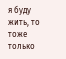я буду жить, то тоже только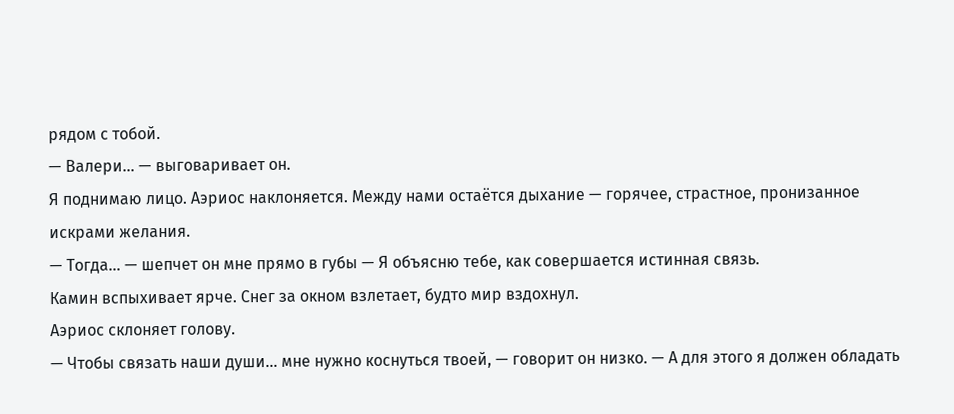рядом с тобой.
— Валери… — выговаривает он.
Я поднимаю лицо. Аэриос наклоняется. Между нами остаётся дыхание — горячее, страстное, пронизанное искрами желания.
— Тогда… — шепчет он мне прямо в губы — Я объясню тебе, как совершается истинная связь.
Камин вспыхивает ярче. Снег за окном взлетает, будто мир вздохнул.
Аэриос склоняет голову.
— Чтобы связать наши души… мне нужно коснуться твоей, — говорит он низко. — А для этого я должен обладать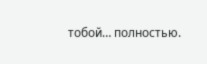тобой… полностью.